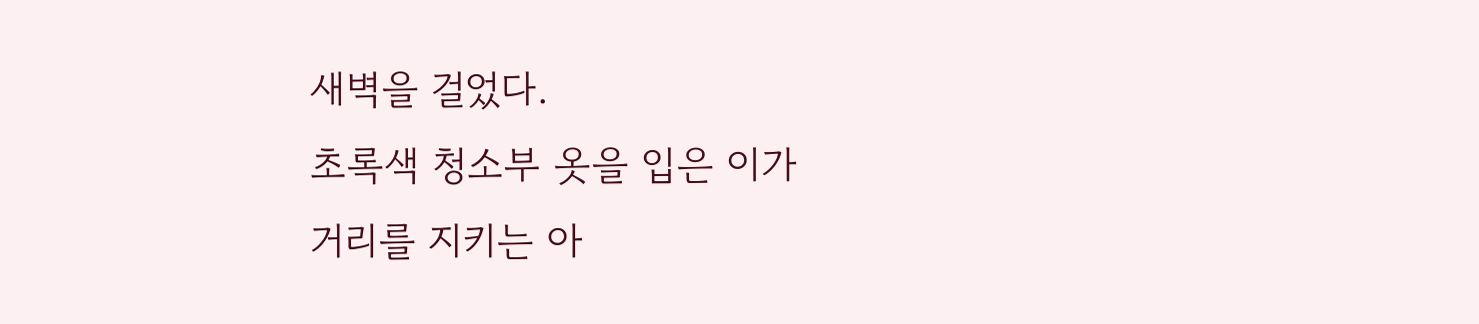새벽을 걸었다.
초록색 청소부 옷을 입은 이가
거리를 지키는 아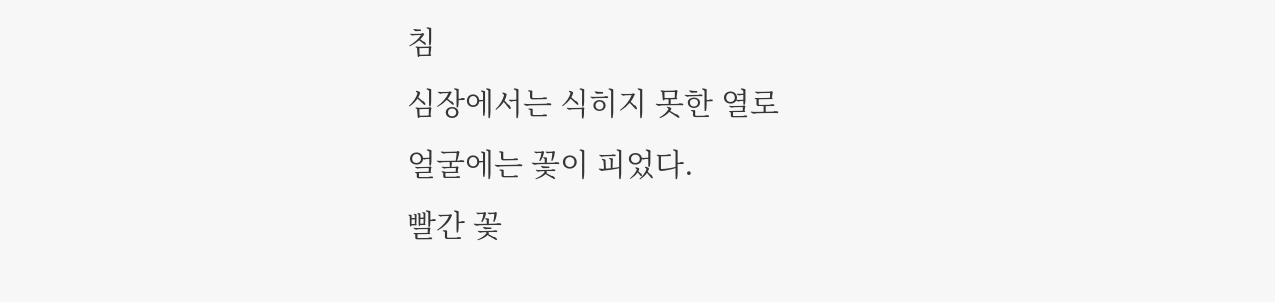침
심장에서는 식히지 못한 열로
얼굴에는 꽃이 피었다.
빨간 꽃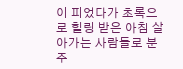이 피었다가 초록으로 힐링 받은 아침 살아가는 사람들로 분주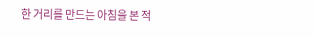한 거리를 만드는 아침을 본 적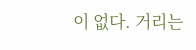이 없다. 거리는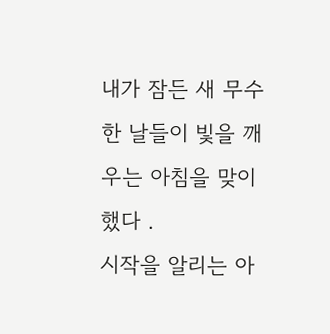내가 잠든 새 무수한 날들이 빛을 깨우는 아침을 맞이했다 .
시작을 알리는 아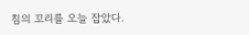침의 꼬리를 오늘 잡았다.